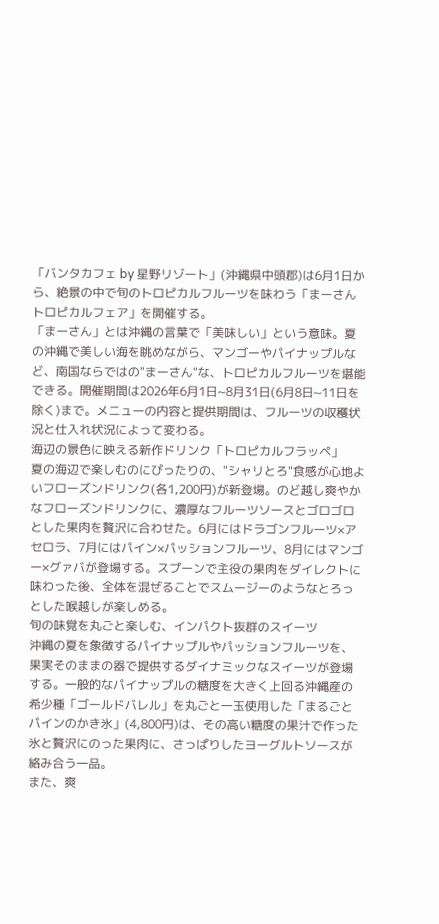「バンタカフェ by 星野リゾート」(沖縄県中頭郡)は6月1日から、絶景の中で旬のトロピカルフルーツを味わう「まーさんトロピカルフェア」を開催する。
「まーさん」とは沖縄の言葉で「美味しい」という意味。夏の沖縄で美しい海を眺めながら、マンゴーやパイナップルなど、南国ならではの"まーさん"な、トロピカルフルーツを堪能できる。開催期間は2026年6月1日~8月31日(6月8日~11日を除く)まで。メニューの内容と提供期間は、フルーツの収穫状況と仕入れ状況によって変わる。
海辺の景色に映える新作ドリンク「トロピカルフラッペ」
夏の海辺で楽しむのにぴったりの、"シャリとろ"食感が心地よいフローズンドリンク(各1,200円)が新登場。のど越し爽やかなフローズンドリンクに、濃厚なフルーツソースとゴロゴロとした果肉を贅沢に合わせた。6月にはドラゴンフルーツ×アセロラ、7月にはパイン×パッションフルーツ、8月にはマンゴー×グァバが登場する。スプーンで主役の果肉をダイレクトに味わった後、全体を混ぜることでスムージーのようなとろっとした喉越しが楽しめる。
旬の味覚を丸ごと楽しむ、インパクト抜群のスイーツ
沖縄の夏を象徴するパイナップルやパッションフルーツを、果実そのままの器で提供するダイナミックなスイーツが登場する。一般的なパイナップルの糖度を大きく上回る沖縄産の希少種「ゴールドバレル」を丸ごと一玉使用した「まるごとパインのかき氷」(4,800円)は、その高い糖度の果汁で作った氷と贅沢にのった果肉に、さっぱりしたヨーグルトソースが絡み合う一品。
また、爽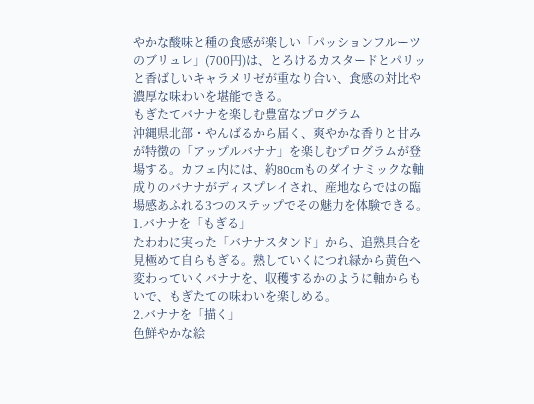やかな酸味と種の食感が楽しい「パッションフルーツのブリュレ」(700円)は、とろけるカスタードとパリッと香ばしいキャラメリゼが重なり合い、食感の対比や濃厚な味わいを堪能できる。
もぎたてバナナを楽しむ豊富なプログラム
沖縄県北部・やんばるから届く、爽やかな香りと甘みが特徴の「アップルバナナ」を楽しむプログラムが登場する。カフェ内には、約80cmものダイナミックな軸成りのバナナがディスプレイされ、産地ならではの臨場感あふれる3つのステップでその魅力を体験できる。
1.バナナを「もぎる」
たわわに実った「バナナスタンド」から、追熟具合を見極めて自らもぎる。熟していくにつれ緑から黄色へ変わっていくバナナを、収穫するかのように軸からもいで、もぎたての味わいを楽しめる。
2.バナナを「描く」
色鮮やかな絵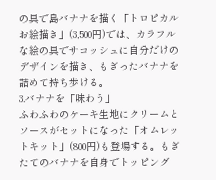の具で島バナナを描く「トロピカルお絵描き」(3,500円)では、カラフルな絵の具でサコッシュに自分だけのデザインを描き、もぎったバナナを詰めて持ち歩ける。
3.バナナを「味わう」
ふわふわのケーキ生地にクリームとソースがセットになった「オムレットキット」(800円)も登場する。もぎたてのバナナを自身でトッピング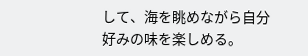して、海を眺めながら自分好みの味を楽しめる。